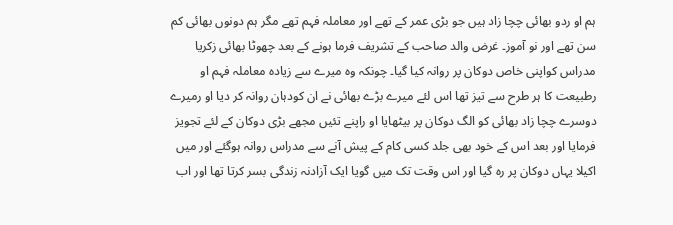ہم او ردو بھائی چچا زاد ہیں جو بڑی عمر کے تھے اور معاملہ فہم تھے مگر ہم دونوں بھائی کم سن تھے اور نو آموز۔ غرض والد صاحب کے تشریف فرما ہونے کے بعد چھوٹا بھائی زکریا مدراس کواپنی خاص دوکان پر روانہ کیا گیا۔ چونکہ وہ میرے سے زیادہ معاملہ فہم او رطبیعت کا ہر طرح سے تیز تھا اس لئے میرے بڑے بھائی نے ان کودہان روانہ کر دیا او رمیرے دوسرے چچا زاد بھائی کو الگ دوکان پر بیٹھایا او راپنے تئیں مجھے بڑی دوکان کے لئے تجویز فرمایا اور بعد اس کے خود بھی جلد کسی کام کے پیش آنے سے مدراس روانہ ہوگئے اور میں اکیلا یہاں دوکان پر رہ گیا اور اس وقت تک میں گویا ایک آزادنہ زندگی بسر کرتا تھا اور اب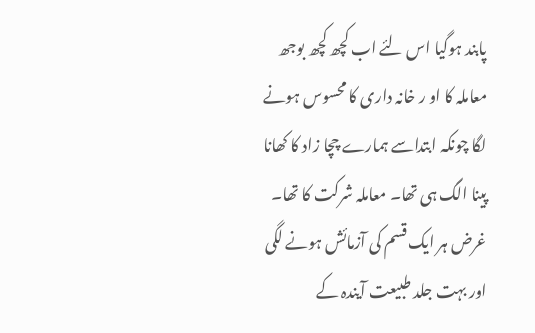پابند ہوگیا اس لئے اب کچھ کچھ بوجھ معاملہ کا او ر خانہ داری کا محسوس ہونے لگا چونکہ ابتداسے ہمارے چچا زاد کا کھانا پینا الگ ہی تھا۔ معاملہ شرکت کا تھا۔ غرض ہر ایک قسم کی آزمائش ہونے لگی اور بہت جلد طبیعت آیندہ کے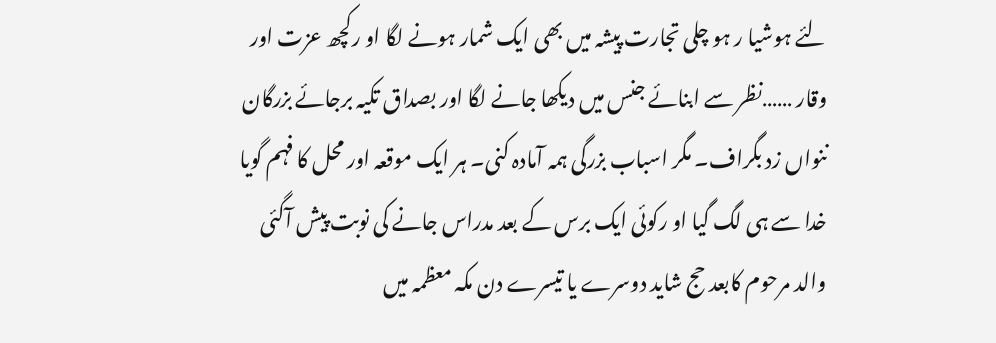لئے ہوشیا ر ہو چلی تجارت پیشہ میں بھی ایک شمار ہونے لگا او رکچھ عزت اور وقار ……نظر سے ابنائے جنس میں دیکھا جانے لگا اور بصداق تکیہ برجائے بزرگان ننواں زد بگراف۔ مگر اسباب بزرگی ہمہ آمادہ کنی۔ ہر ایک موقعہ اور محل کا فہم گویا خدا سے ہی لگ گیا او رکوئی ایک برس کے بعد مدراس جانے کی نوبت پیش آگئی والد مرحوم کابعد حج شاید دوسرے یا تیسرے دن مکہ معظمہ میں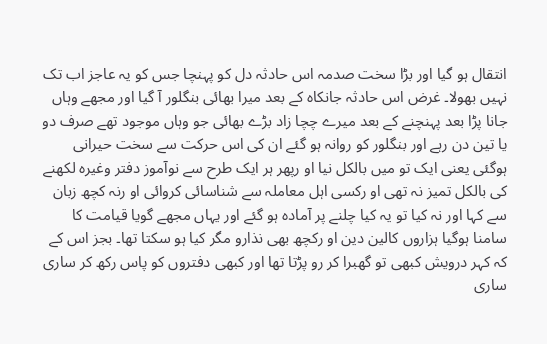انتقال ہو گیا اور بڑا سخت صدمہ اس حادثہ دل کو پہنچا جس کو یہ عاجز اب تک نہیں بھولا۔ غرض اس حادثہ جانکاہ کے بعد میرا بھائی بنگلور آ گیا اور مجھے وہاں جانا پڑا بعد پہنچنے کے بعد میرے چچا زاد بڑے بھائی جو وہاں موجود تھے صرف دو یا تین دن رہے اور بنگلور کو روانہ ہو گئے ان کی اس حرکت سے سخت حیرانی ہوگئی یعنی ایک تو میں بالکل نیا او رپھر ہر ایک طرح سے نوآموز دفتر وغیرہ لکھنے کی بالکل تمیز نہ تھی او رکسی اہل معاملہ سے شناسائی کروائی او رنہ کچھ زبان سے کہا اور نہ کیا تو یہ کیا چلنے پر آمادہ ہو گئے اور یہاں مجھے گویا قیامت کا سامنا ہوگیا ہزاروں کالین دین او رکچھ بھی نذارو مگر کیا ہو سکتا تھا۔ بجز اس کے کہ کہر درویش کبھی تو گھبرا کر رو پڑتا تھا اور کبھی دفتروں کو پاس رکھ کر ساری ساری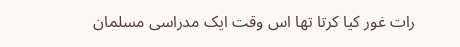رات غور کیا کرتا تھا اس وقت ایک مدراسی مسلمان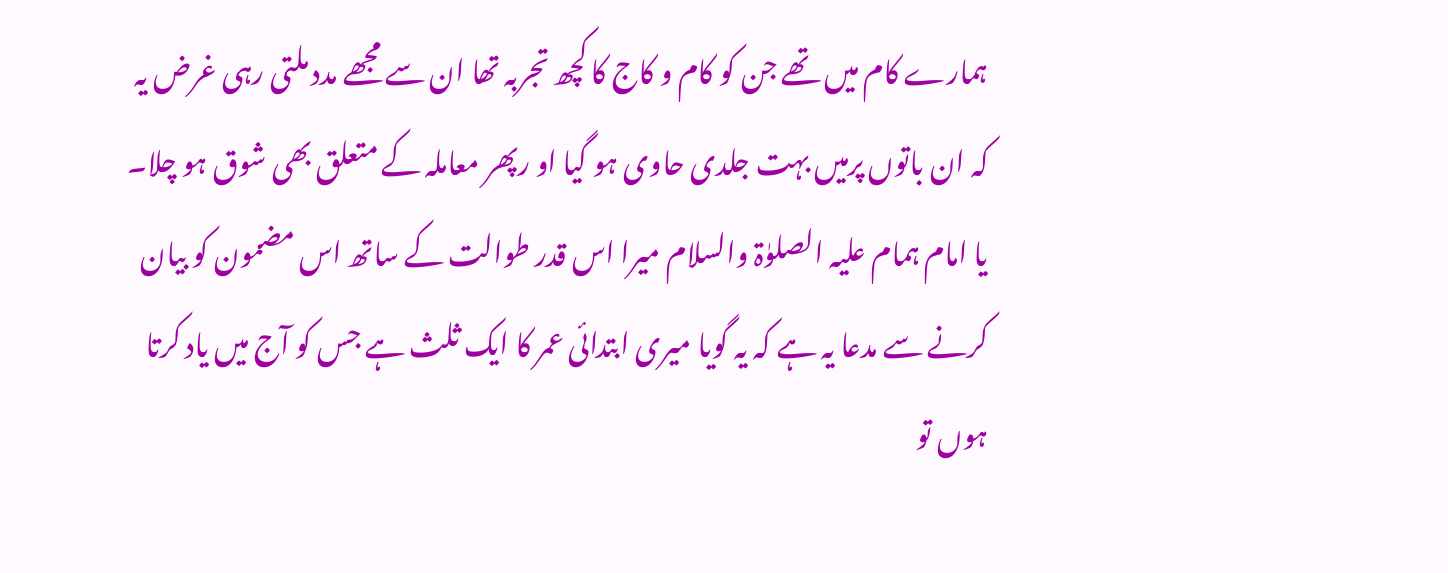ہمارے کام میں تھے جن کو کام و کاج کا کچھ تجربہ تھا ان سے مجھے مدد ملتی رہی غرض یہ کہ ان باتوں پرمیں بہت جلدی حاوی ہو گیا او رپھر معاملہ کے متعلق بھی شوق ہو چلا۔ یا امام ہمام علیہ الصلوٰۃ والسلام میرا اس قدر طوالت کے ساتھ اس مضمون کو بیان کرنے سے مدعا یہ ہے کہ یہ گویا میری ابتدائی عمر کا ایک ثلث ہے جس کو آج میں یاد کرتا ہوں تو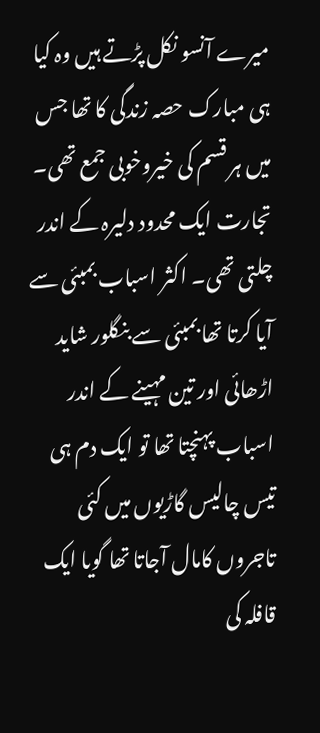میرے آنسو نکل پڑتے ہیں وہ کیا ہی مبارک حصہ زندگی کا تھا جس میں ہر قسم کی خیروخوبی جمع تھی۔ تجارت ایک محدود دلیرہ کے اندر چلتی تھی۔ اکثر اسباب بمبئی سے آیا کرتا تھا بمبئی سے بنگلور شاید اڑھائی اور تین مہینے کے اندر اسباب پہنچتا تھا تو ایک دم ہی تیس چالیس گاڑیوں میں کئی تاجروں کامال آجاتا تھا گویا ایک قافلہ کی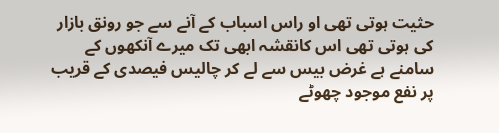حثیت ہوتی تھی او راس اسباب کے آنے سے جو رونق بازار کی ہوتی تھی اس کانقشہ ابھی تک میرے آنکھوں کے سامنے ہے غرض بیس سے لے کر چالیس فیصدی کے قریب پر نفع موجود چھوٹے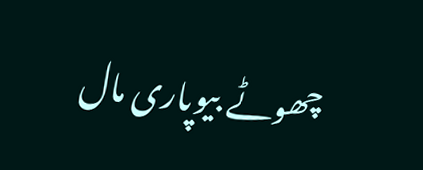چھوٹے بیوپاری مال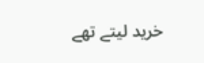خرید لیتے تھے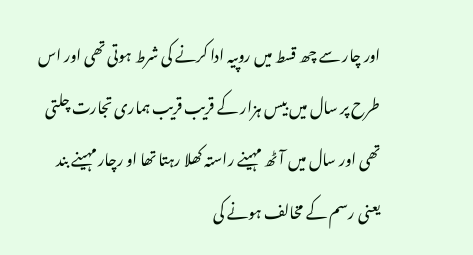اور چار سے چھ قسط میں روپیہ ادا کرنے کی شرط ہوتی تھی اور اس طرح پر سال میں بیس ہزار کے قریب قریب ہماری تجارت چلتی تھی اور سال میں آٹھ مہینے راستہ کھلا رہتا تھا او رچار مہینے بند یعنی رسم کے مخالف ہونے کی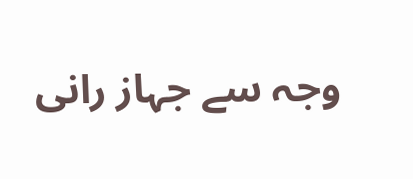وجہ سے جہاز رانی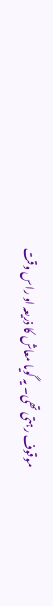موقوف رہتی تھی۔ یہ گویا معاش کا ذریعہ او راس وقت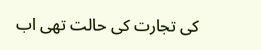کی تجارت کی حالت تھی اب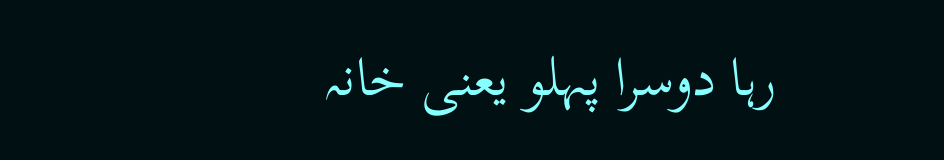رہا دوسرا پہلو یعنی خانہ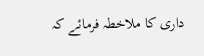داری کا ملاخطہ فرمائے کہ